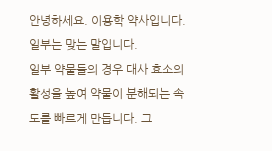안녕하세요. 이용학 약사입니다.
일부는 맞는 말입니다.
일부 약물들의 경우 대사 효소의 활성을 높여 약물이 분해되는 속도를 빠르게 만듭니다. 그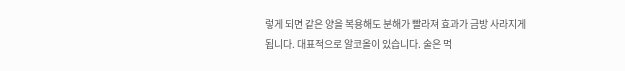렇게 되면 같은 양을 복용해도 분해가 빨라져 효과가 금방 사라지게 됩니다. 대표적으로 알코올이 있습니다. 술은 먹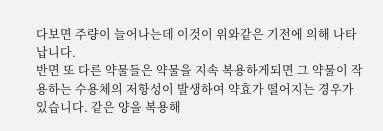다보면 주량이 늘어나는데 이것이 위와같은 기전에 의해 나타납니다.
반면 또 다른 약물들은 약물을 지속 복용하게되면 그 약물이 작용하는 수용체의 저항성이 발생하여 약효가 떨어지는 경우가 있습니다. 같은 양을 복용해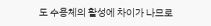도 수용체의 활성에 차이가 나므로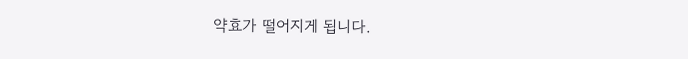약효가 떨어지게 됩니다.